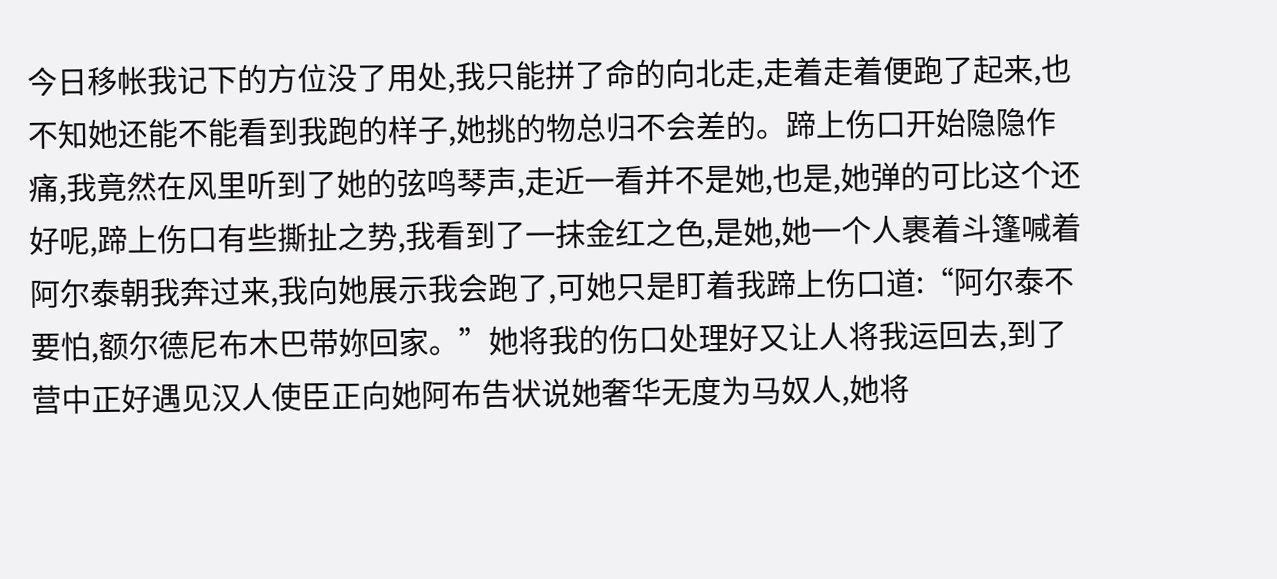今日移帐我记下的方位没了用处,我只能拼了命的向北走,走着走着便跑了起来,也不知她还能不能看到我跑的样子,她挑的物总归不会差的。蹄上伤口开始隐隐作痛,我竟然在风里听到了她的弦鸣琴声,走近一看并不是她,也是,她弹的可比这个还好呢,蹄上伤口有些撕扯之势,我看到了一抹金红之色,是她,她一个人裹着斗篷喊着阿尔泰朝我奔过来,我向她展示我会跑了,可她只是盯着我蹄上伤口道:“阿尔泰不要怕,额尔德尼布木巴带妳回家。”她将我的伤口处理好又让人将我运回去,到了营中正好遇见汉人使臣正向她阿布告状说她奢华无度为马奴人,她将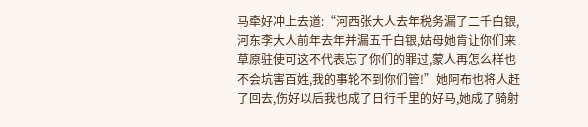马牵好冲上去道:“河西张大人去年税务漏了二千白银,河东李大人前年去年并漏五千白银,姑母她肯让你们来草原驻使可这不代表忘了你们的罪过,蒙人再怎么样也不会坑害百姓,我的事轮不到你们管!”她阿布也将人赶了回去,伤好以后我也成了日行千里的好马,她成了骑射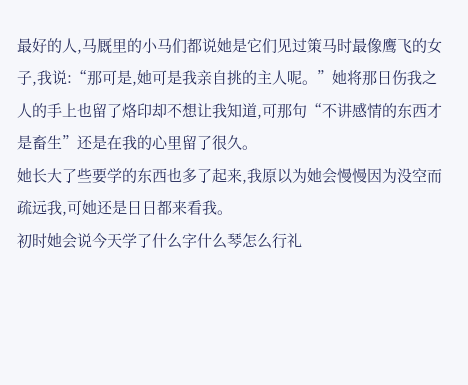最好的人,马厩里的小马们都说她是它们见过策马时最像鹰飞的女子,我说:“那可是,她可是我亲自挑的主人呢。”她将那日伤我之人的手上也留了烙印却不想让我知道,可那句“不讲感情的东西才是畜生”还是在我的心里留了很久。
她长大了些要学的东西也多了起来,我原以为她会慢慢因为没空而疏远我,可她还是日日都来看我。
初时她会说今天学了什么字什么琴怎么行礼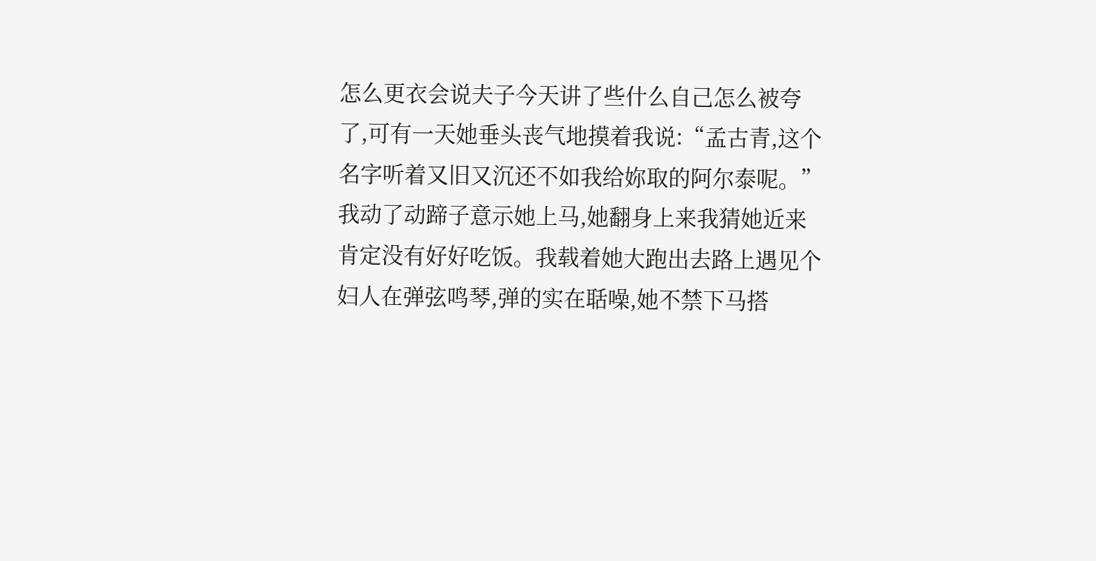怎么更衣会说夫子今天讲了些什么自己怎么被夸了,可有一天她垂头丧气地摸着我说:“孟古青,这个名字听着又旧又沉还不如我给妳取的阿尔泰呢。”我动了动蹄子意示她上马,她翻身上来我猜她近来肯定没有好好吃饭。我载着她大跑出去路上遇见个妇人在弹弦鸣琴,弹的实在聒噪,她不禁下马搭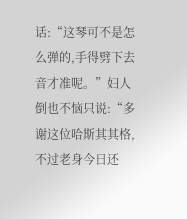话:“这琴可不是怎么弹的,手得劈下去音才准呢。”妇人倒也不恼只说:“多谢这位哈斯其其格,不过老身今日还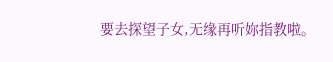要去探望子女,无缘再听妳指教啦。